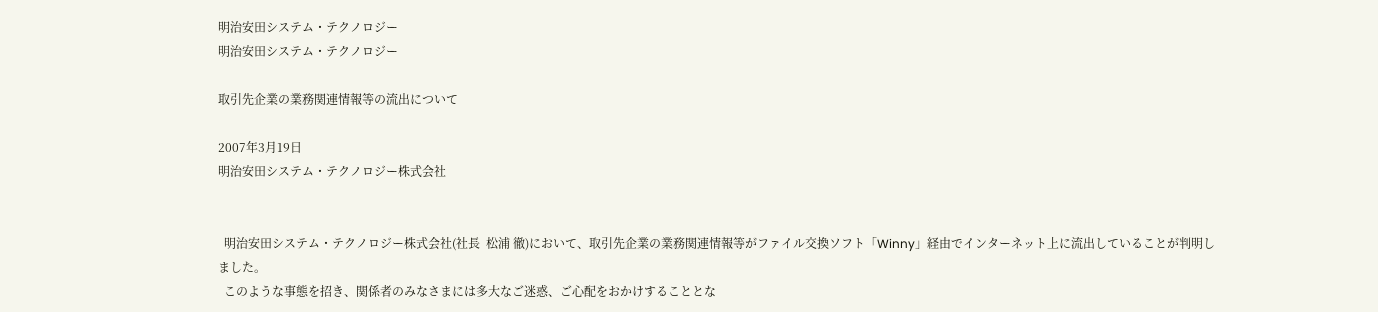明治安田システム・テクノロジー
明治安田システム・テクノロジー

取引先企業の業務関連情報等の流出について

2007年3月19日
明治安田システム・テクノロジー株式会社


  明治安田システム・テクノロジー株式会社(社長  松浦 徹)において、取引先企業の業務関連情報等がファイル交換ソフト「Winny」経由でインターネット上に流出していることが判明しました。
  このような事態を招き、関係者のみなさまには多大なご迷惑、ご心配をおかけすることとな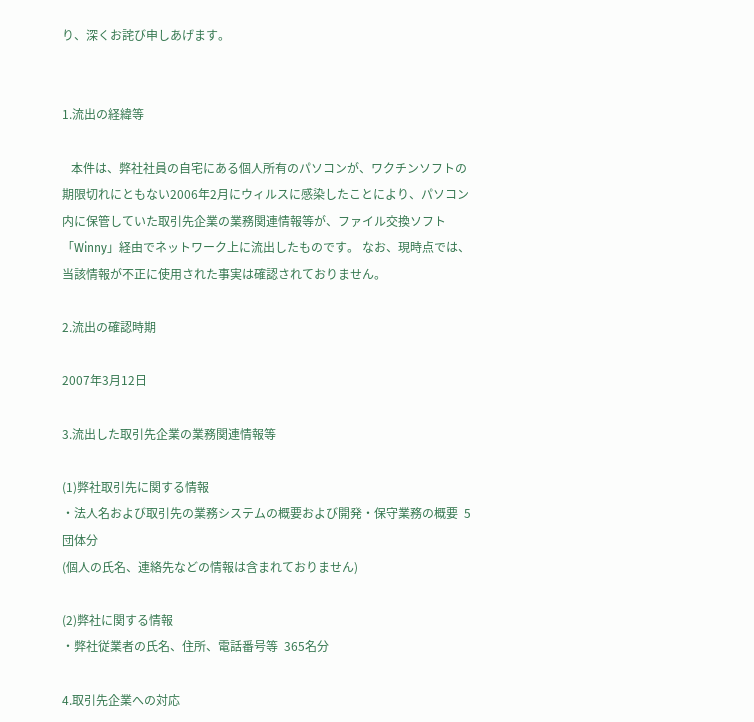り、深くお詫び申しあげます。


1.流出の経緯等

   本件は、弊社社員の自宅にある個人所有のパソコンが、ワクチンソフトの期限切れにともない2006年2月にウィルスに感染したことにより、パソコン内に保管していた取引先企業の業務関連情報等が、ファイル交換ソフト「Winny」経由でネットワーク上に流出したものです。 なお、現時点では、当該情報が不正に使用された事実は確認されておりません。

2.流出の確認時期

2007年3月12日

3.流出した取引先企業の業務関連情報等

(1)弊社取引先に関する情報
・法人名および取引先の業務システムの概要および開発・保守業務の概要  5団体分
(個人の氏名、連絡先などの情報は含まれておりません)

(2)弊社に関する情報
・弊社従業者の氏名、住所、電話番号等  365名分

4.取引先企業への対応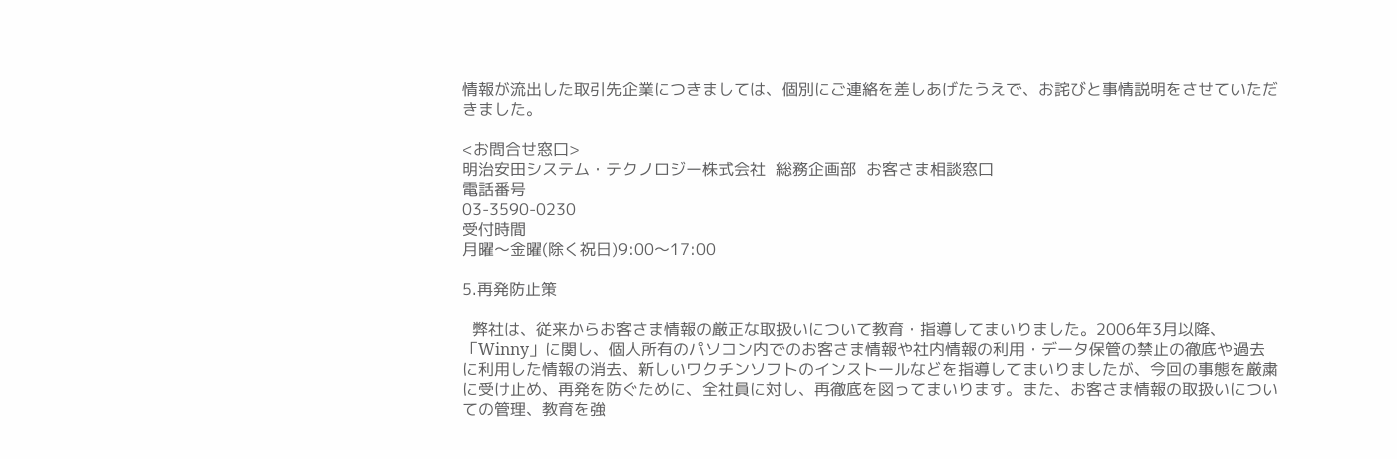情報が流出した取引先企業につきましては、個別にご連絡を差しあげたうえで、お詫びと事情説明をさせていただきました。

<お問合せ窓口>
明治安田システム・テクノロジー株式会社  総務企画部  お客さま相談窓口
電話番号
03-3590-0230
受付時間
月曜〜金曜(除く祝日)9:00〜17:00

5.再発防止策

  弊社は、従来からお客さま情報の厳正な取扱いについて教育・指導してまいりました。2006年3月以降、「Winny」に関し、個人所有のパソコン内でのお客さま情報や社内情報の利用・データ保管の禁止の徹底や過去に利用した情報の消去、新しいワクチンソフトのインストールなどを指導してまいりましたが、今回の事態を厳粛に受け止め、再発を防ぐために、全社員に対し、再徹底を図ってまいります。また、お客さま情報の取扱いについての管理、教育を強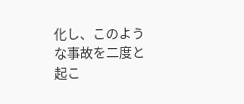化し、このような事故を二度と起こ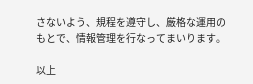さないよう、規程を遵守し、厳格な運用のもとで、情報管理を行なってまいります。

以上